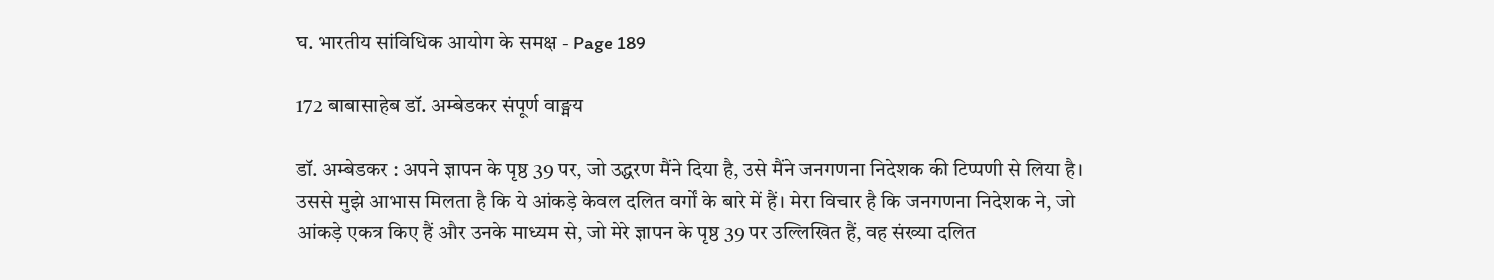घ. भारतीय सांविधिक आयोग के समक्ष - Page 189

172 बाबासाहेब डॉ. अम्बेडकर संपूर्ण वाङ्मय

डॉ. अम्बेडकर : अपने ज्ञापन के पृष्ठ 39 पर, जो उद्धरण मैंने दिया है, उसे मैंने जनगणना निदेशक की टिप्पणी से लिया है। उससे मुझे आभास मिलता है कि ये आंकड़े केवल दलित वर्गों के बारे में हैं। मेरा विचार है कि जनगणना निदेशक ने, जो आंकड़े एकत्र किए हैं और उनके माध्यम से, जो मेरे ज्ञापन के पृष्ठ 39 पर उल्लिखित हैं, वह संख्या दलित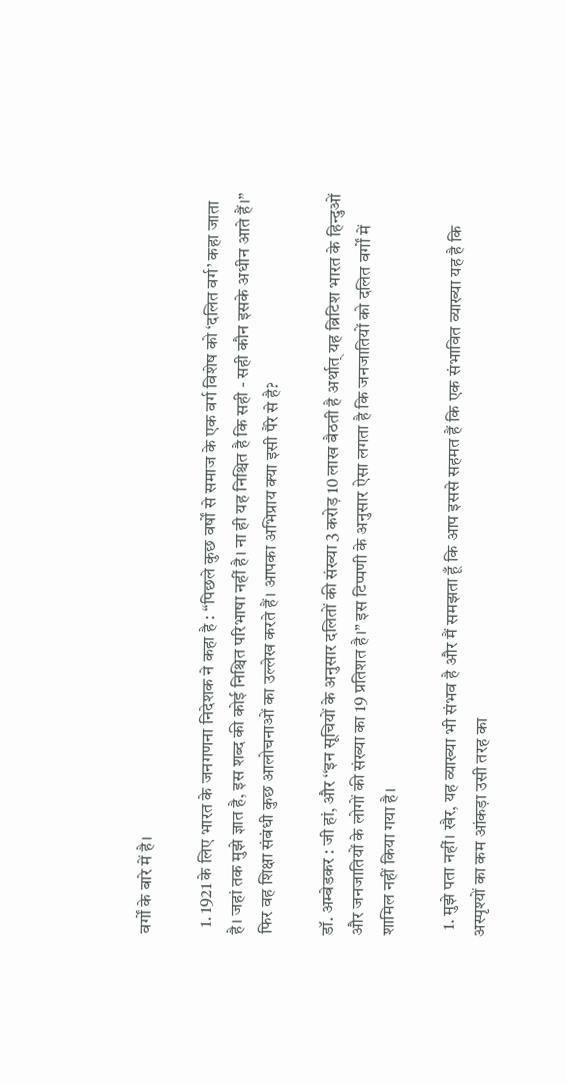वर्गों के बारे में है।

  1. 1921 के लिए भारत के जनगणना निदेशक ने कहा है : ‘‘पिछले कुछ वर्षों से समाज के एक वर्ग विशेष को ‘दलित वर्ग’ कहा जाता है। जहां तक मुझे ज्ञात है, इस शब्द की कोई निश्चित परिभाषा नहीं है। ना ही यह निश्चित है कि सही - सही कौन इसके अधीन आते हैं।’’ फिर वह शिक्षा संबंधी कुछ आलोचनाओं का उल्लेख करते हैं। आपका अभिप्राय क्या इसी पैरे से है?

डॉ. अम्बेडकर : जी हां, और ‘‘इन सूचियों के अनुसार दलितों की संख्या 3 करोड़ 10 लाख बैठती है अर्थात् यह ब्रिटिश भारत के हिन्दुओं और जनजातियों के लोगों की संख्या का 19 प्रतिशत है।’’ इस टिप्पणी के अनुसार ऐसा लगता है कि जनजातियों को दलित वर्गों में शामिल नहीं किया गया है।

  1. मुझे पता नहीं। खैर, यह व्याख्या भी संभव है और मैं समझता हूँ कि आप इससे सहमत हैं कि एक संभावित व्याख्या यह है कि अस्पृश्यों का कम आंकड़ा उसी तरह का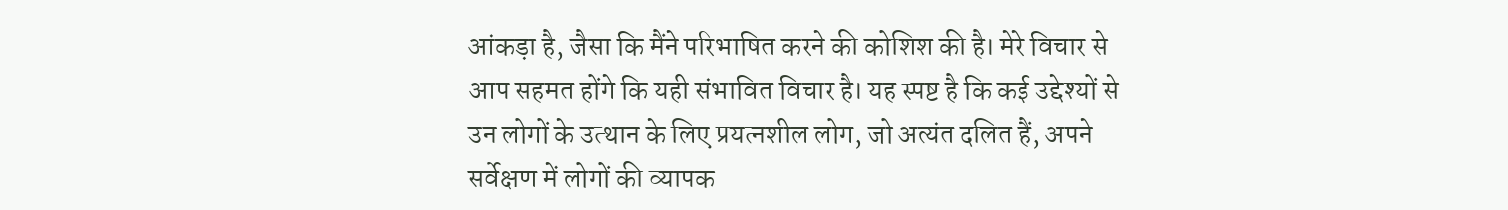आंकड़ा है, जैसा कि मैंने परिभाषित करने की कोशिश की है। मेरे विचार से आप सहमत होंगे कि यही संभावित विचार है। यह स्पष्ट है कि कई उद्देश्यों से उन लोगों के उत्थान के लिए प्रयत्नशील लोग, जो अत्यंत दलित हैं, अपने सर्वेक्षण में लोगों की व्यापक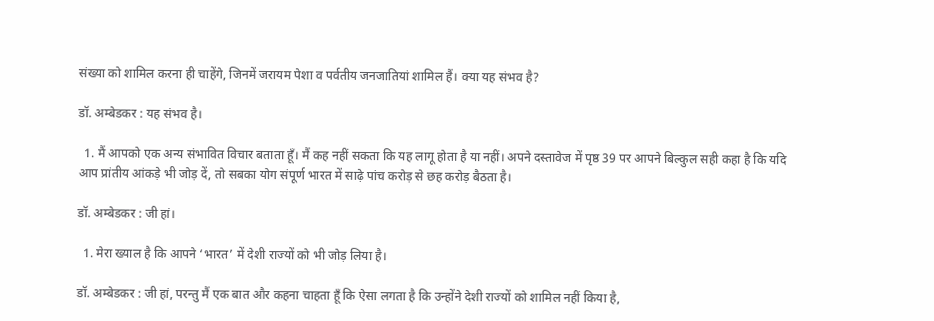संख्या को शामिल करना ही चाहेंगे, जिनमें जरायम पेशा व पर्वतीय जनजातियां शामिल हैं। क्या यह संभव है?

डॉ. अम्बेडकर : यह संभव है।

  1. मैं आपको एक अन्य संभावित विचार बताता हूँ। मैं कह नहीं सकता कि यह लागू होता है या नहीं। अपने दस्तावेज में पृष्ठ 39 पर आपने बिल्कुल सही कहा है कि यदि आप प्रांतीय आंकड़े भी जोड़ दें, तो सबका योग संपूर्ण भारत में साढ़े पांच करोड़ से छह करोड़ बैठता है।

डॉ. अम्बेडकर : जी हां।

  1. मेरा ख्याल है कि आपने ‘भारत’ में देशी राज्यों को भी जोड़ लिया है।

डॉ. अम्बेडकर : जी हां, परन्तु मैं एक बात और कहना चाहता हूँ कि ऐसा लगता है कि उन्होंने देशी राज्यों को शामिल नहीं किया है,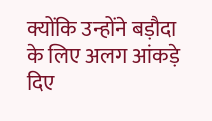क्योंकि उन्होंने बड़ौदा के लिए अलग आंकड़े दिए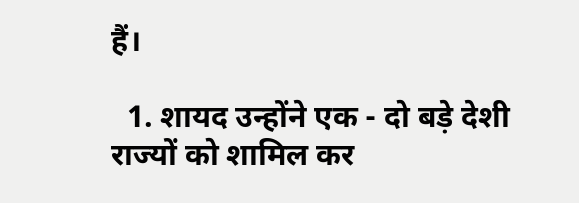हैं।

  1. शायद उन्होंने एक - दो बड़े देशी राज्यों को शामिल कर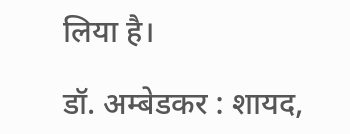लिया है।

डॉ. अम्बेडकर : शायद,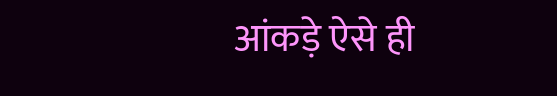आंकड़े ऐसे ही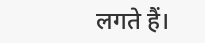लगते हैं।